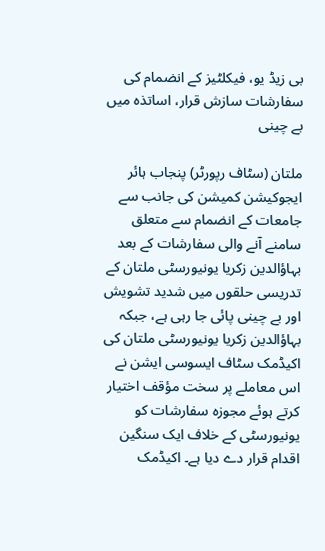بی زیڈ یو، فیکلٹیز کے انضمام کی سفارشات سازش قرار، اساتذہ میں بے چینی

ملتان (سٹاف رپورٹر) پنجاب ہائر ایجوکیشن کمیشن کی جانب سے جامعات کے انضمام سے متعلق سامنے آنے والی سفارشات کے بعد بہاؤالدین زکریا یونیورسٹی ملتان کے تدریسی حلقوں میں شدید تشویش اور بے چینی پائی جا رہی ہے، جبکہ بہاؤالدین زکریا یونیورسٹی ملتان کی اکیڈمک سٹاف ایسوسی ایشن نے اس معاملے پر سخت مؤقف اختیار کرتے ہوئے مجوزہ سفارشات کو یونیورسٹی کے خلاف ایک سنگین اقدام قرار دے دیا ہے۔ اکیڈمک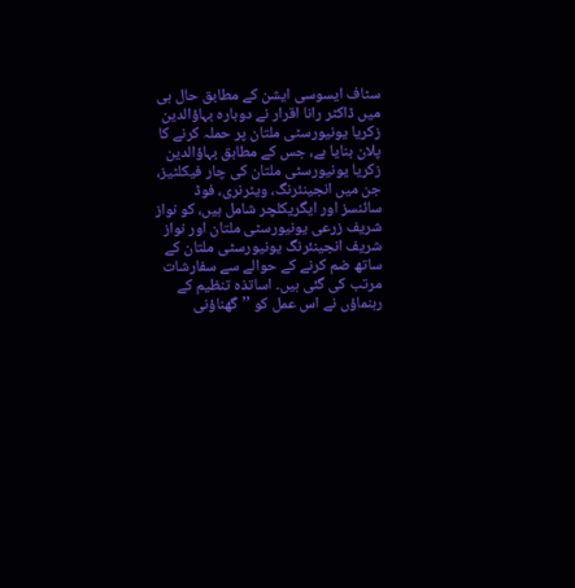سٹاف ایسوسی ایشن کے مطابق حال ہی میں ڈاکٹر رانا اقرار نے دوبارہ بہاؤالدین زکریا یونیورسٹی ملتان پر حملہ کرنے کا پلان بنایا ہے، جس کے مطابق بہاؤالدین زکریا یونیورسٹی ملتان کی چار فیکلٹیز، جن میں انجینئرنگ، ویٹرنری، فوڈ سائنسز اور ایگریکلچر شامل ہیں، کو نواز شریف زرعی یونیورسٹی ملتان اور نواز شریف انجینئرنگ یونیورسٹی ملتان کے ساتھ ضم کرنے کے حوالے سے سفارشات مرتب کی گئی ہیں۔ اساتذہ تنظیم کے رہنماؤں نے اس عمل کو ’’گھناؤنی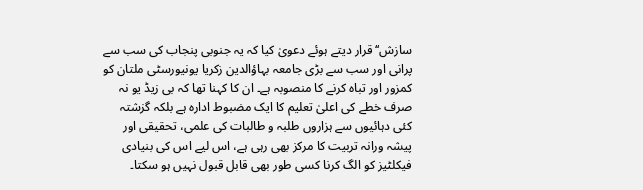سازش‘‘ قرار دیتے ہوئے دعویٰ کیا کہ یہ جنوبی پنجاب کی سب سے پرانی اور سب سے بڑی جامعہ بہاؤالدین زکریا یونیورسٹی ملتان کو کمزور اور تباہ کرنے کا منصوبہ ہے۔ ان کا کہنا تھا کہ بی زیڈ یو نہ صرف خطے کی اعلیٰ تعلیم کا ایک مضبوط ادارہ ہے بلکہ گزشتہ کئی دہائیوں سے ہزاروں طلبہ و طالبات کی علمی، تحقیقی اور پیشہ ورانہ تربیت کا مرکز بھی رہی ہے، اس لیے اس کی بنیادی فیکلٹیز کو الگ کرنا کسی طور بھی قابل قبول نہیں ہو سکتا۔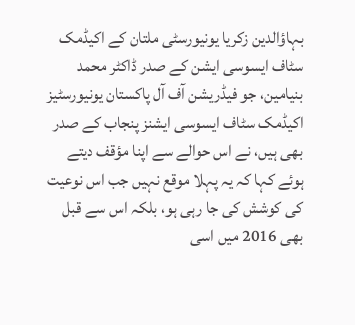بہاؤالدین زکریا یونیورسٹی ملتان کے اکیڈمک سٹاف ایسوسی ایشن کے صدر ڈاکٹر محمد بنیامین، جو فیڈریشن آف آل پاکستان یونیورسٹیز اکیڈمک سٹاف ایسوسی ایشنز پنجاب کے صدر بھی ہیں، نے اس حوالے سے اپنا مؤقف دیتے ہوئے کہا کہ یہ پہلا موقع نہیں جب اس نوعیت کی کوشش کی جا رہی ہو، بلکہ اس سے قبل بھی 2016 میں اسی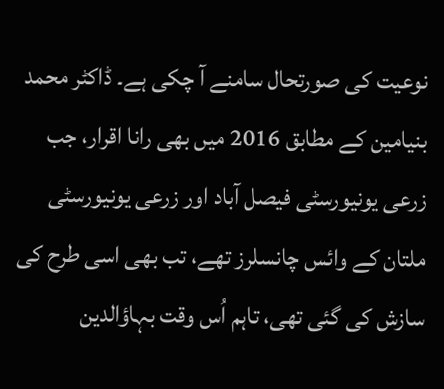نوعیت کی صورتحال سامنے آ چکی ہے۔ ڈاکٹر محمد بنیامین کے مطابق 2016 میں بھی رانا اقرار، جب زرعی یونیورسٹی فیصل آباد اور زرعی یونیورسٹی ملتان کے وائس چانسلرز تھے، تب بھی اسی طرح کی سازش کی گئی تھی، تاہم اُس وقت بہاؤالدین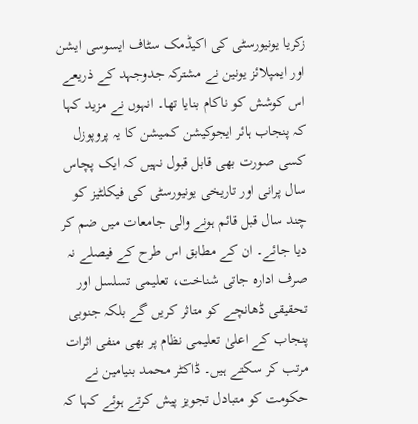زکریا یونیورسٹی کی اکیڈمک سٹاف ایسوسی ایشن اور ایمپلائز یونین نے مشترکہ جدوجہد کے ذریعے اس کوشش کو ناکام بنایا تھا۔ انہوں نے مزید کہا کہ پنجاب ہائر ایجوکیشن کمیشن کا یہ پروپوزل کسی صورت بھی قابل قبول نہیں کہ ایک پچاس سال پرانی اور تاریخی یونیورسٹی کی فیکلٹیز کو چند سال قبل قائم ہونے والی جامعات میں ضم کر دیا جائے۔ ان کے مطابق اس طرح کے فیصلے نہ صرف ادارہ جاتی شناخت، تعلیمی تسلسل اور تحقیقی ڈھانچے کو متاثر کریں گے بلکہ جنوبی پنجاب کے اعلیٰ تعلیمی نظام پر بھی منفی اثرات مرتب کر سکتے ہیں۔ ڈاکٹر محمد بنیامین نے حکومت کو متبادل تجویز پیش کرتے ہوئے کہا کہ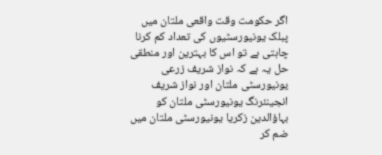اگر حکومت وقت واقعی ملتان میں پبلک یونیورسٹیوں کی تعداد کم کرنا چاہتی ہے تو اس کا بہترین اور منطقی حل یہ ہے کہ نواز شریف زرعی یونیورسٹی ملتان اور نواز شریف انجینئرنگ یونیورسٹی ملتان کو بہاؤالدین زکریا یونیورسٹی ملتان میں ضم کر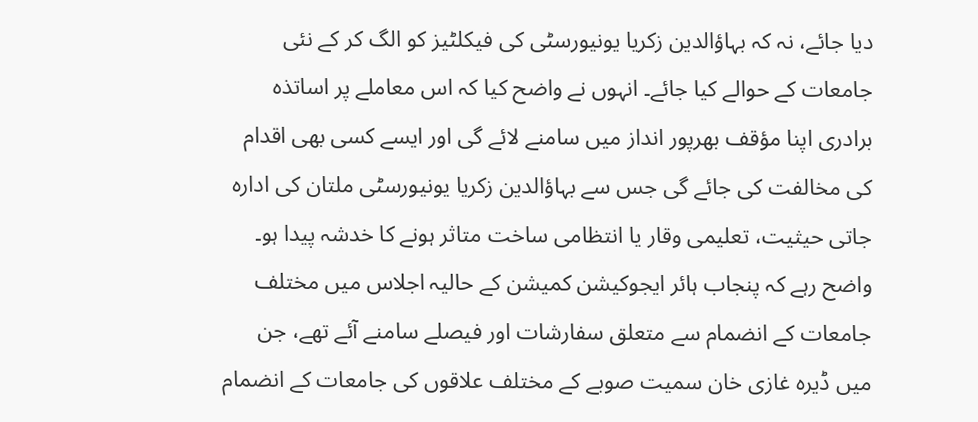دیا جائے، نہ کہ بہاؤالدین زکریا یونیورسٹی کی فیکلٹیز کو الگ کر کے نئی جامعات کے حوالے کیا جائے۔ انہوں نے واضح کیا کہ اس معاملے پر اساتذہ برادری اپنا مؤقف بھرپور انداز میں سامنے لائے گی اور ایسے کسی بھی اقدام کی مخالفت کی جائے گی جس سے بہاؤالدین زکریا یونیورسٹی ملتان کی ادارہ جاتی حیثیت، تعلیمی وقار یا انتظامی ساخت متاثر ہونے کا خدشہ پیدا ہو۔ واضح رہے کہ پنجاب ہائر ایجوکیشن کمیشن کے حالیہ اجلاس میں مختلف جامعات کے انضمام سے متعلق سفارشات اور فیصلے سامنے آئے تھے، جن میں ڈیرہ غازی خان سمیت صوبے کے مختلف علاقوں کی جامعات کے انضمام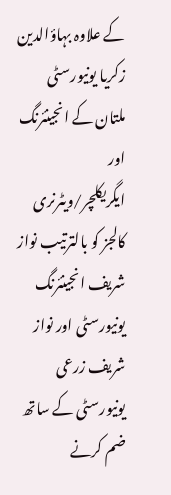کے علاوہ بہاؤالدین زکریا یونیورسٹی ملتان کے انجینئرنگ اور ایگریکلچر/ویٹرنری کالجز کو بالترتیب نواز شریف انجینئرنگ یونیورسٹی اور نواز شریف زرعی یونیورسٹی کے ساتھ ضم کرنے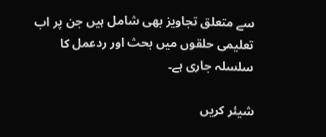سے متعلق تجاویز بھی شامل ہیں جن پر اب تعلیمی حلقوں میں بحث اور ردعمل کا سلسلہ جاری ہے۔

شیئر کریں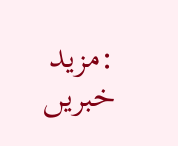:مزید خبریں